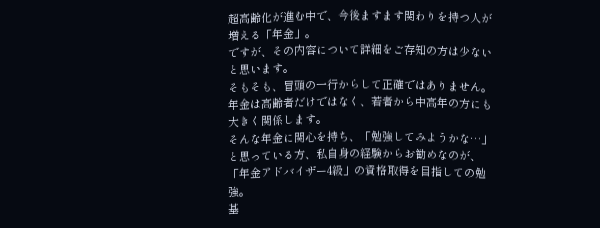超高齢化が進む中で、今後ますます関わりを持つ人が増える「年金」。
ですが、その内容について詳細をご存知の方は少ないと思います。
そもそも、冒頭の一行からして正確ではありません。
年金は高齢者だけではなく、若者から中高年の方にも大きく関係します。
そんな年金に関心を持ち、「勉強してみようかな…」と思っている方、私自身の経験からお勧めなのが、「年金アドバイザー4級」の資格取得を目指しての勉強。
基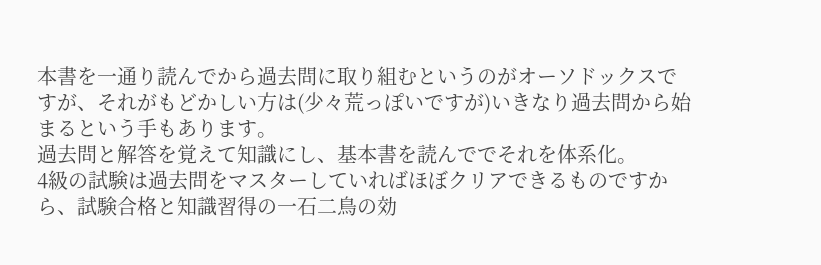本書を一通り読んでから過去問に取り組むというのがオーソドックスですが、それがもどかしい方は(少々荒っぽいですが)いきなり過去問から始まるという手もあります。
過去問と解答を覚えて知識にし、基本書を読んででそれを体系化。
4級の試験は過去問をマスターしていればほぼクリアできるものですから、試験合格と知識習得の一石二鳥の効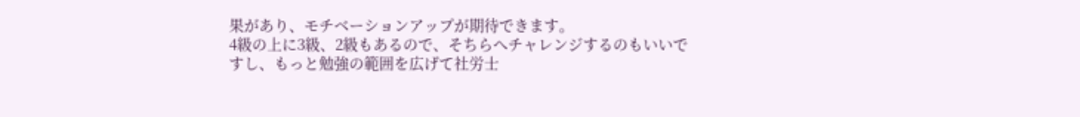果があり、モチベーションアップが期待できます。
4級の上に3級、2級もあるので、そちらへチャレンジするのもいいですし、もっと勉強の範囲を広げて社労士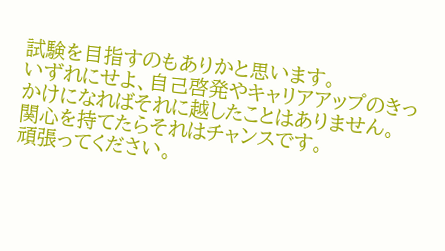試験を目指すのもありかと思います。
いずれにせよ、自己啓発やキャリアアップのきっかけになればそれに越したことはありません。
関心を持てたらそれはチャンスです。
頑張ってください。